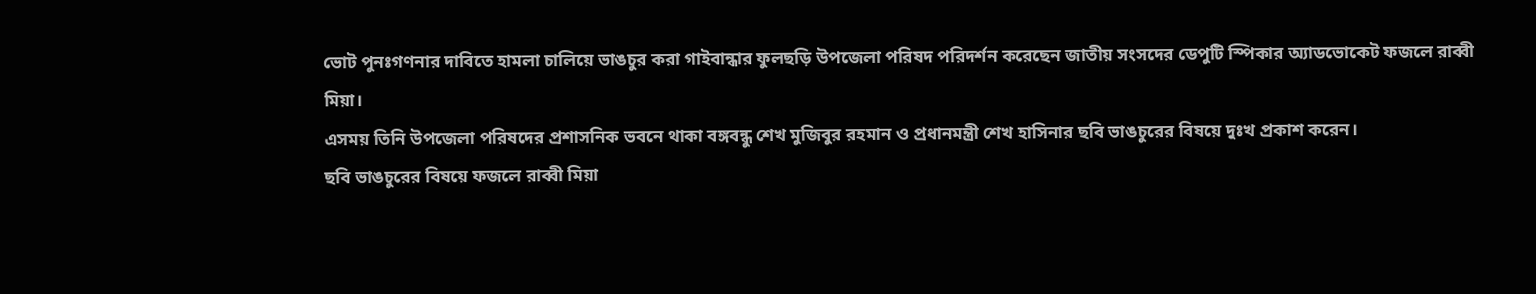ভোট পুনঃগণনার দাবিতে হামলা চালিয়ে ভাঙচুর করা গাইবান্ধার ফুলছড়ি উপজেলা পরিষদ পরিদর্শন করেছেন জাতীয় সংসদের ডেপুটি স্পিকার অ্যাডভোকেট ফজলে রাব্বী মিয়া।
এসময় তিনি উপজেলা পরিষদের প্রশাসনিক ভবনে থাকা বঙ্গবন্ধু শেখ মুজিবুর রহমান ও প্রধানমন্ত্রী শেখ হাসিনার ছবি ভাঙচুরের বিষয়ে দুঃখ প্রকাশ করেন।
ছবি ভাঙচুরের বিষয়ে ফজলে রাব্বী মিয়া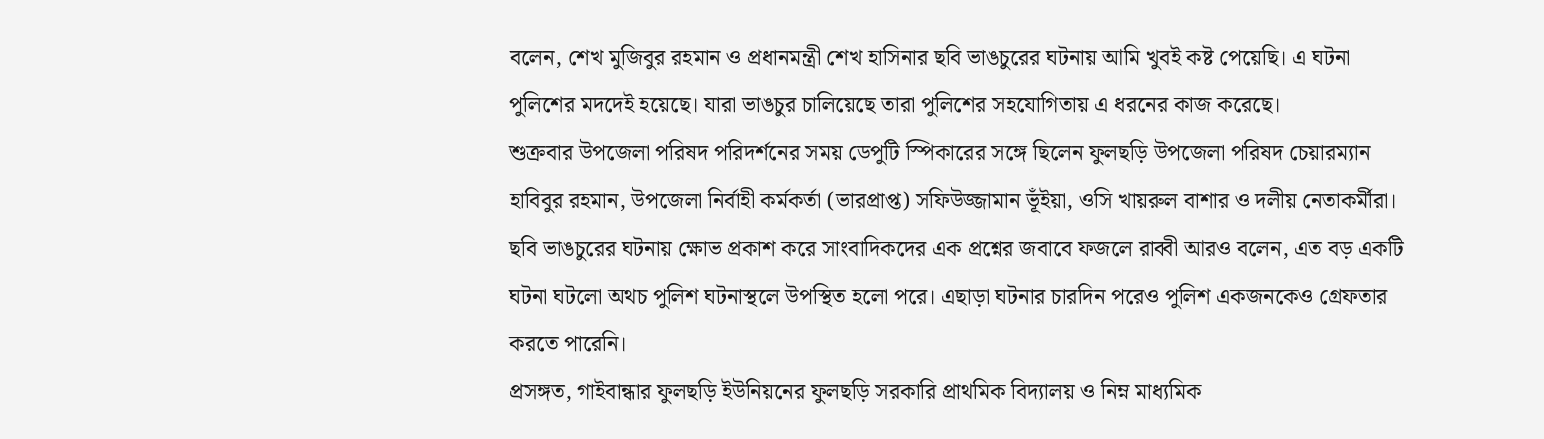বলেন, শেখ মুজিবুর রহমান ও প্রধানমন্ত্রী শেখ হাসিনার ছবি ভাঙচুরের ঘটনায় আমি খুবই কষ্ট পেয়েছি। এ ঘটনা পুলিশের মদদেই হয়েছে। যারা ভাঙচুর চালিয়েছে তারা পুলিশের সহযোগিতায় এ ধরনের কাজ করেছে।
শুক্রবার উপজেলা পরিষদ পরিদর্শনের সময় ডেপুটি স্পিকারের সঙ্গে ছিলেন ফুলছড়ি উপজেলা পরিষদ চেয়ারম্যান হাবিবুর রহমান, উপজেলা নির্বাহী কর্মকর্তা (ভারপ্রাপ্ত) সফিউজ্জামান ভূঁইয়া, ওসি খায়রুল বাশার ও দলীয় নেতাকর্মীরা।
ছবি ভাঙচুরের ঘটনায় ক্ষোভ প্রকাশ করে সাংবাদিকদের এক প্রশ্নের জবাবে ফজলে রাব্বী আরও বলেন, এত বড় একটি ঘটনা ঘটলো অথচ পুলিশ ঘটনাস্থলে উপস্থিত হলো পরে। এছাড়া ঘটনার চারদিন পরেও পুলিশ একজনকেও গ্রেফতার করতে পারেনি।
প্রসঙ্গত, গাইবান্ধার ফুলছড়ি ইউনিয়নের ফুলছড়ি সরকারি প্রাথমিক বিদ্যালয় ও নিম্ন মাধ্যমিক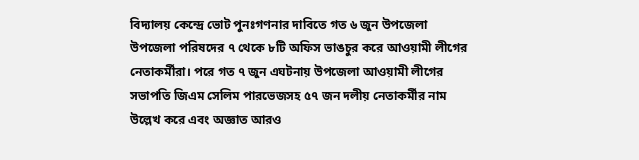বিদ্যালয় কেন্দ্রে ভোট পুনঃগণনার দাবিতে গত ৬ জুন উপজেলা উপজেলা পরিষদের ৭ থেকে ৮টি অফিস ভাঙচুর করে আওয়ামী লীগের নেতাকর্মীরা। পরে গত ৭ জুন এঘটনায় উপজেলা আওয়ামী লীগের সভাপতি জিএম সেলিম পারভেজসহ ৫৭ জন দলীয় নেতাকর্মীর নাম উল্লেখ করে এবং অজ্ঞাত আরও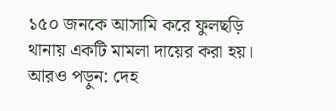১৫০ জনকে আসামি করে ফুলছড়ি থানায় একটি মামলা দায়ের করা হয়।
আরও পড়ুন: দেহ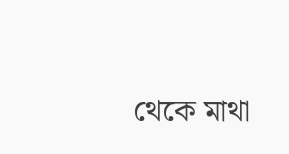থেকে মাথা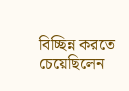বিচ্ছিন্ন করতে চেয়েছিলেন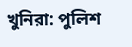খুনিরা: পুলিশ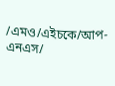/এমও/এইচকে/আপ-এনএস/